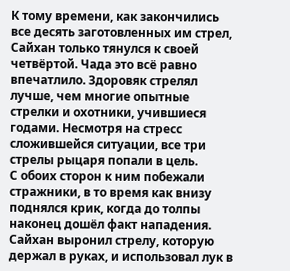К тому времени, как закончились все десять заготовленных им стрел, Сайхан только тянулся к своей четвёртой. Чада это всё равно впечатлило. Здоровяк стрелял лучше, чем многие опытные стрелки и охотники, учившиеся годами. Несмотря на стресс сложившейся ситуации, все три стрелы рыцаря попали в цель.
С обоих сторон к ним побежали стражники, в то время как внизу поднялся крик, когда до толпы наконец дошёл факт нападения. Сайхан выронил стрелу, которую держал в руках, и использовал лук в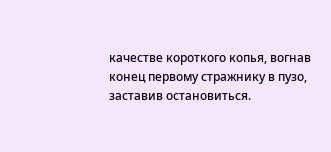качестве короткого копья, вогнав конец первому стражнику в пузо, заставив остановиться.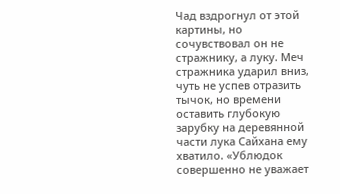Чад вздрогнул от этой картины, но сочувствовал он не стражнику, а луку. Меч стражника ударил вниз, чуть не успев отразить тычок, но времени оставить глубокую зарубку на деревянной части лука Сайхана ему хватило. «Ублюдок совершенно не уважает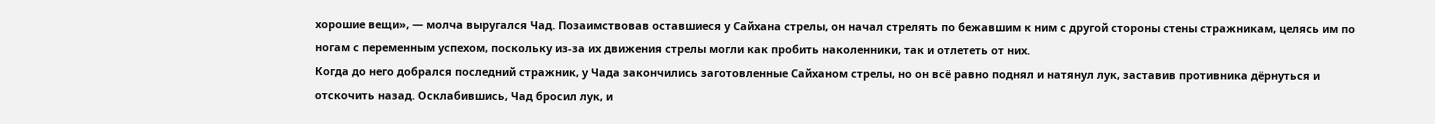хорошие вещи», — молча выругался Чад. Позаимствовав оставшиеся у Сайхана стрелы, он начал стрелять по бежавшим к ним с другой стороны стены стражникам, целясь им по ногам с переменным успехом, поскольку из-за их движения стрелы могли как пробить наколенники, так и отлететь от них.
Когда до него добрался последний стражник, у Чада закончились заготовленные Сайханом стрелы, но он всё равно поднял и натянул лук, заставив противника дёрнуться и отскочить назад. Осклабившись, Чад бросил лук, и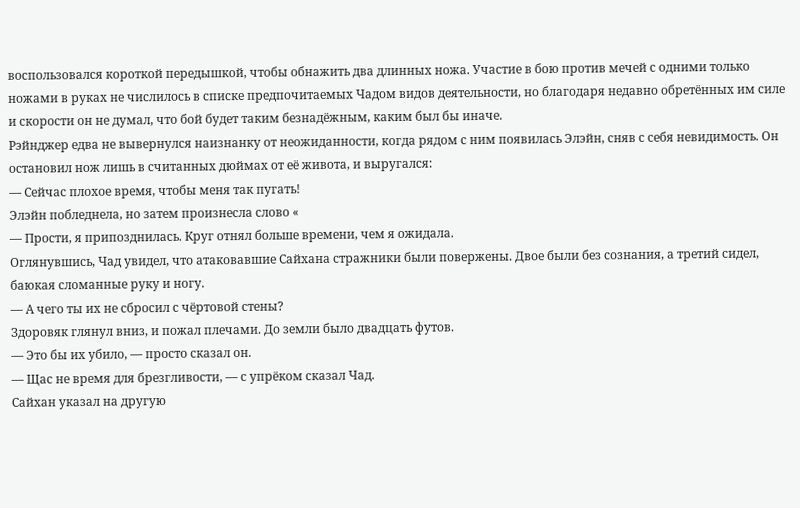воспользовался короткой передышкой, чтобы обнажить два длинных ножа. Участие в бою против мечей с одними только ножами в руках не числилось в списке предпочитаемых Чадом видов деятельности, но благодаря недавно обретённых им силе и скорости он не думал, что бой будет таким безнадёжным, каким был бы иначе.
Рэйнджер едва не вывернулся наизнанку от неожиданности, когда рядом с ним появилась Элэйн, сняв с себя невидимость. Он остановил нож лишь в считанных дюймах от её живота, и выругался:
— Сейчас плохое время, чтобы меня так пугать!
Элэйн побледнела, но затем произнесла слово «
— Прости, я припозднилась. Круг отнял больше времени, чем я ожидала.
Оглянувшись, Чад увидел, что атаковавшие Сайхана стражники были повержены. Двое были без сознания, а третий сидел, баюкая сломанные руку и ногу.
— А чего ты их не сбросил с чёртовой стены?
Здоровяк глянул вниз, и пожал плечами. До земли было двадцать футов.
— Это бы их убило, — просто сказал он.
— Щас не время для брезгливости, — с упрёком сказал Чад.
Сайхан указал на другую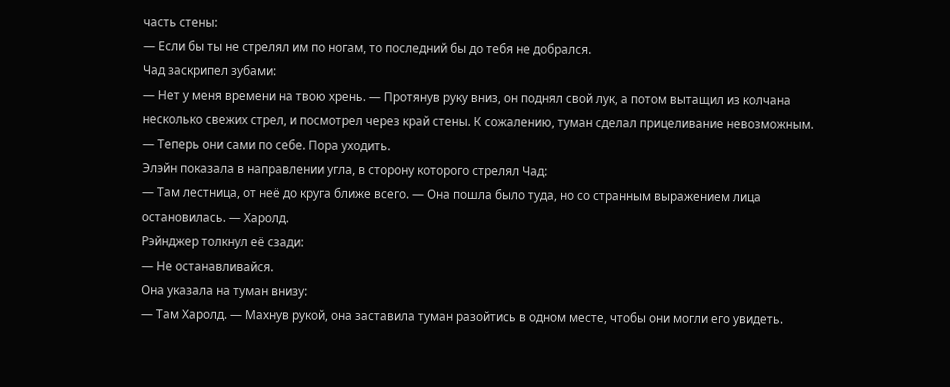часть стены:
— Если бы ты не стрелял им по ногам, то последний бы до тебя не добрался.
Чад заскрипел зубами:
— Нет у меня времени на твою хрень. — Протянув руку вниз, он поднял свой лук, а потом вытащил из колчана несколько свежих стрел, и посмотрел через край стены. К сожалению, туман сделал прицеливание невозможным. — Теперь они сами по себе. Пора уходить.
Элэйн показала в направлении угла, в сторону которого стрелял Чад:
— Там лестница, от неё до круга ближе всего. — Она пошла было туда, но со странным выражением лица остановилась. — Харолд.
Рэйнджер толкнул её сзади:
— Не останавливайся.
Она указала на туман внизу:
— Там Харолд. — Махнув рукой, она заставила туман разойтись в одном месте, чтобы они могли его увидеть.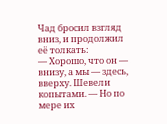Чад бросил взгляд вниз, и продолжил её толкать:
— Хорошо, что он — внизу, а мы — здесь, вверху. Шевели копытами. — Но по мере их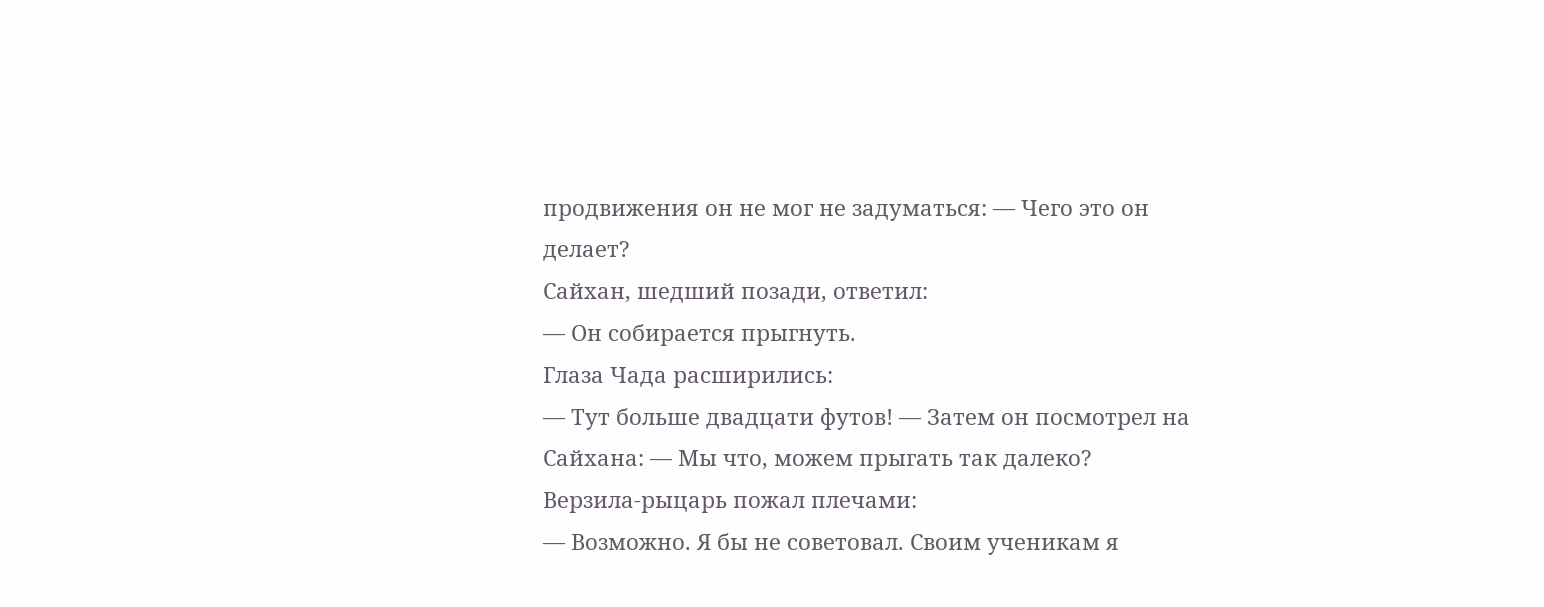продвижения он не мог не задуматься: — Чего это он делает?
Сайхан, шедший позади, ответил:
— Он собирается прыгнуть.
Глаза Чада расширились:
— Тут больше двадцати футов! — Затем он посмотрел на Сайхана: — Мы что, можем прыгать так далеко?
Верзила-рыцарь пожал плечами:
— Возможно. Я бы не советовал. Своим ученикам я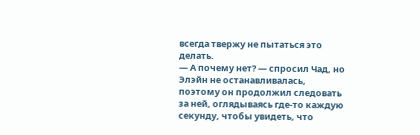всегда твержу не пытаться это делать.
— А почему нет? — спросил Чад, но Элэйн не останавливалась, поэтому он продолжил следовать за ней, оглядываясь где-то каждую секунду, чтобы увидеть, что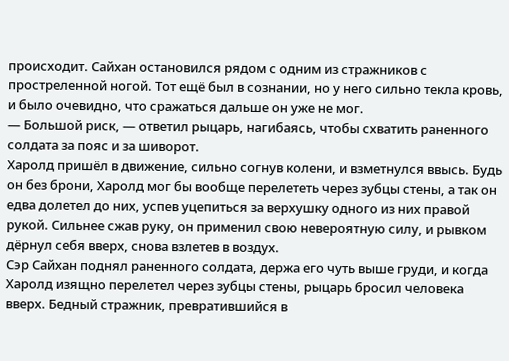происходит. Сайхан остановился рядом с одним из стражников с простреленной ногой. Тот ещё был в сознании, но у него сильно текла кровь, и было очевидно, что сражаться дальше он уже не мог.
— Большой риск, — ответил рыцарь, нагибаясь, чтобы схватить раненного солдата за пояс и за шиворот.
Харолд пришёл в движение, сильно согнув колени, и взметнулся ввысь. Будь он без брони, Харолд мог бы вообще перелететь через зубцы стены, а так он едва долетел до них, успев уцепиться за верхушку одного из них правой рукой. Сильнее сжав руку, он применил свою невероятную силу, и рывком дёрнул себя вверх, снова взлетев в воздух.
Сэр Сайхан поднял раненного солдата, держа его чуть выше груди, и когда Харолд изящно перелетел через зубцы стены, рыцарь бросил человека вверх. Бедный стражник, превратившийся в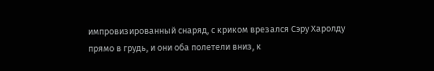импровизированный снаряд, с криком врезался Сэру Харолду прямо в грудь, и они оба полетели вниз, к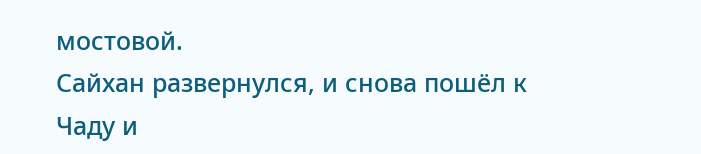мостовой.
Сайхан развернулся, и снова пошёл к Чаду и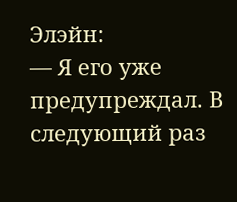Элэйн:
— Я его уже предупреждал. В следующий раз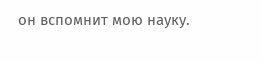он вспомнит мою науку.